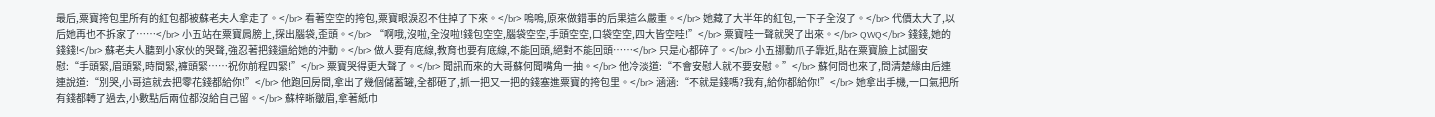最后,粟寶挎包里所有的紅包都被蘇老夫人拿走了。</br> 看著空空的挎包,粟寶眼淚忍不住掉了下來。</br> 嗚嗚,原來做錯事的后果這么嚴重。</br> 她藏了大半年的紅包,一下子全沒了。</br> 代價太大了,以后她再也不拆家了……</br> 小五站在粟寶肩膀上,探出腦袋,歪頭。</br> “啊哦,沒啦,全沒啦!錢包空空,腦袋空空,手頭空空,口袋空空,四大皆空哇!”</br> 粟寶哇一聲就哭了出來。</br> QWQ</br> 錢錢,她的錢錢!</br> 蘇老夫人聽到小家伙的哭聲,強忍著把錢還給她的沖動。</br> 做人要有底線,教育也要有底線,不能回頭,絕對不能回頭……</br> 只是心都碎了。</br> 小五挪動爪子靠近,貼在粟寶臉上試圖安慰:“手頭緊,眉頭緊,時間緊,褲頭緊……祝你前程四緊!”</br> 粟寶哭得更大聲了。</br> 聞訊而來的大哥蘇何聞嘴角一抽。</br> 他冷淡道:“不會安慰人就不要安慰。”</br> 蘇何問也來了,問清楚緣由后連連說道:“別哭,小哥這就去把零花錢都給你!”</br> 他跑回房間,拿出了幾個儲蓄罐,全都砸了,抓一把又一把的錢塞進粟寶的挎包里。</br> 涵涵:“不就是錢嗎?我有,給你都給你!”</br> 她拿出手機,一口氣把所有錢都轉了過去,小數點后兩位都沒給自己留。</br> 蘇梓晰皺眉,拿著紙巾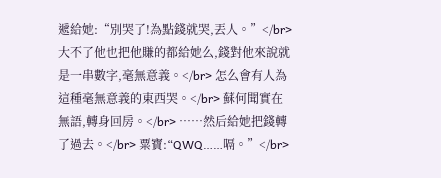遞給她:“別哭了!為點錢就哭,丟人。”</br> 大不了他也把他賺的都給她么,錢對他來說就是一串數字,毫無意義。</br> 怎么會有人為這種毫無意義的東西哭。</br> 蘇何聞實在無語,轉身回房。</br> ……然后給她把錢轉了過去。</br> 粟寶:“QWQ……嗝。”</br>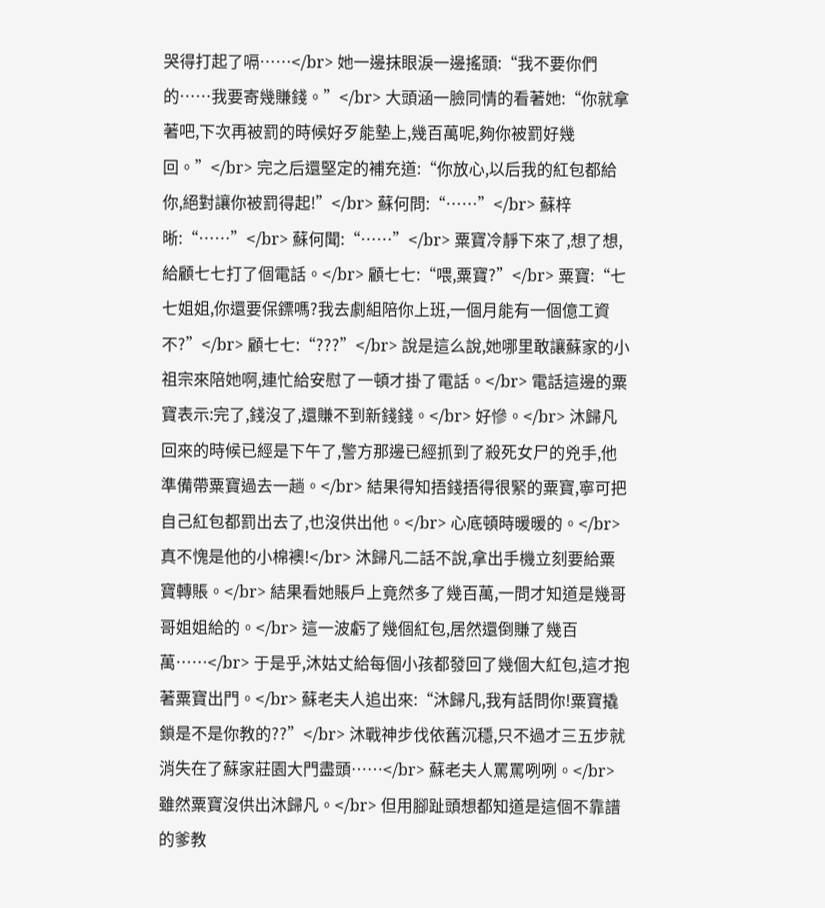哭得打起了嗝……</br> 她一邊抹眼淚一邊搖頭:“我不要你們的……我要寄幾賺錢。”</br> 大頭涵一臉同情的看著她:“你就拿著吧,下次再被罰的時候好歹能墊上,幾百萬呢,夠你被罰好幾回。”</br> 完之后還堅定的補充道:“你放心,以后我的紅包都給你,絕對讓你被罰得起!”</br> 蘇何問:“……”</br> 蘇梓晰:“……”</br> 蘇何聞:“……”</br> 粟寶冷靜下來了,想了想,給顧七七打了個電話。</br> 顧七七:“喂,粟寶?”</br> 粟寶:“七七姐姐,你還要保鏢嗎?我去劇組陪你上班,一個月能有一個億工資不?”</br> 顧七七:“???”</br> 說是這么說,她哪里敢讓蘇家的小祖宗來陪她啊,連忙給安慰了一頓才掛了電話。</br> 電話這邊的粟寶表示:完了,錢沒了,還賺不到新錢錢。</br> 好慘。</br> 沐歸凡回來的時候已經是下午了,警方那邊已經抓到了殺死女尸的兇手,他準備帶粟寶過去一趟。</br> 結果得知捂錢捂得很緊的粟寶,寧可把自己紅包都罰出去了,也沒供出他。</br> 心底頓時暖暖的。</br> 真不愧是他的小棉襖!</br> 沐歸凡二話不說,拿出手機立刻要給粟寶轉賬。</br> 結果看她賬戶上竟然多了幾百萬,一問才知道是幾哥哥姐姐給的。</br> 這一波虧了幾個紅包,居然還倒賺了幾百萬……</br> 于是乎,沐姑丈給每個小孩都發回了幾個大紅包,這才抱著粟寶出門。</br> 蘇老夫人追出來:“沐歸凡,我有話問你!粟寶撬鎖是不是你教的??”</br> 沐戰神步伐依舊沉穩,只不過才三五步就消失在了蘇家莊園大門盡頭……</br> 蘇老夫人罵罵咧咧。</br> 雖然粟寶沒供出沐歸凡。</br> 但用腳趾頭想都知道是這個不靠譜的爹教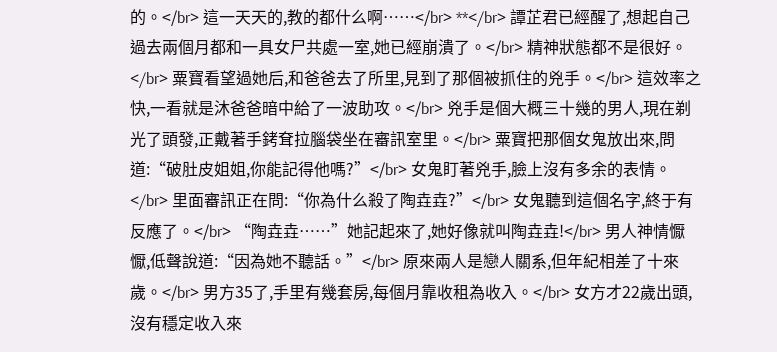的。</br> 這一天天的,教的都什么啊……</br> **</br> 譚芷君已經醒了,想起自己過去兩個月都和一具女尸共處一室,她已經崩潰了。</br> 精神狀態都不是很好。</br> 粟寶看望過她后,和爸爸去了所里,見到了那個被抓住的兇手。</br> 這效率之快,一看就是沐爸爸暗中給了一波助攻。</br> 兇手是個大概三十幾的男人,現在剃光了頭發,正戴著手銬耷拉腦袋坐在審訊室里。</br> 粟寶把那個女鬼放出來,問道:“破肚皮姐姐,你能記得他嗎?”</br> 女鬼盯著兇手,臉上沒有多余的表情。</br> 里面審訊正在問:“你為什么殺了陶垚垚?”</br> 女鬼聽到這個名字,終于有反應了。</br> “陶垚垚……”她記起來了,她好像就叫陶垚垚!</br> 男人神情懨懨,低聲說道:“因為她不聽話。”</br> 原來兩人是戀人關系,但年紀相差了十來歲。</br> 男方35了,手里有幾套房,每個月靠收租為收入。</br> 女方才22歲出頭,沒有穩定收入來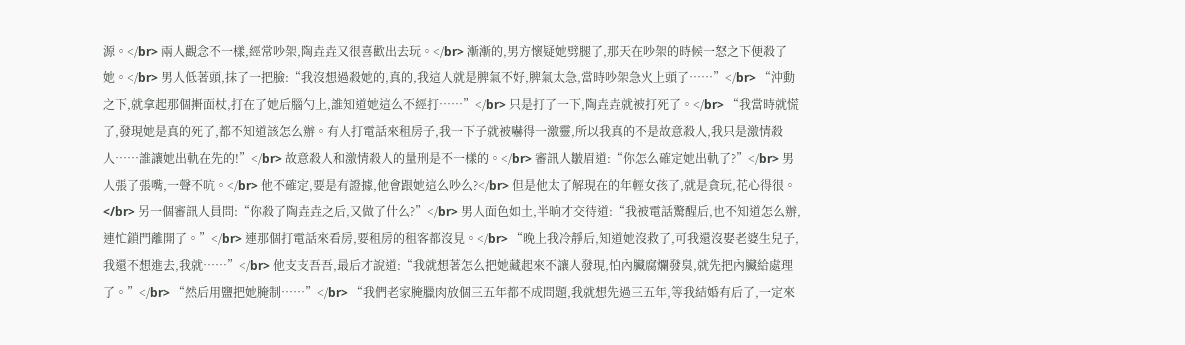源。</br> 兩人觀念不一樣,經常吵架,陶垚垚又很喜歡出去玩。</br> 漸漸的,男方懷疑她劈腿了,那天在吵架的時候一怒之下便殺了她。</br> 男人低著頭,抹了一把臉:“我沒想過殺她的,真的,我這人就是脾氣不好,脾氣太急,當時吵架急火上頭了……”</br> “沖動之下,就拿起那個搟面杖,打在了她后腦勺上,誰知道她這么不經打……”</br> 只是打了一下,陶垚垚就被打死了。</br> “我當時就慌了,發現她是真的死了,都不知道該怎么辦。有人打電話來租房子,我一下子就被嚇得一激靈,所以我真的不是故意殺人,我只是激情殺人……誰讓她出軌在先的!”</br> 故意殺人和激情殺人的量刑是不一樣的。</br> 審訊人皺眉道:“你怎么確定她出軌了?”</br> 男人張了張嘴,一聲不吭。</br> 他不確定,要是有證據,他會跟她這么吵么?</br> 但是他太了解現在的年輕女孩了,就是貪玩,花心得很。</br> 另一個審訊人員問:“你殺了陶垚垚之后,又做了什么?”</br> 男人面色如土,半晌才交待道:“我被電話驚醒后,也不知道怎么辦,連忙鎖門離開了。”</br> 連那個打電話來看房,要租房的租客都沒見。</br> “晚上我冷靜后,知道她沒救了,可我還沒娶老婆生兒子,我還不想進去,我就……”</br> 他支支吾吾,最后才說道:“我就想著怎么把她藏起來不讓人發現,怕內臟腐爛發臭,就先把內臟給處理了。”</br> “然后用鹽把她腌制……”</br> “我們老家腌臘肉放個三五年都不成問題,我就想先過三五年,等我結婚有后了,一定來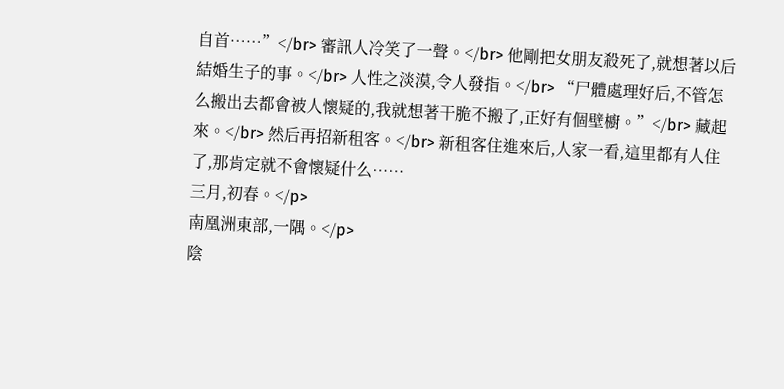自首……”</br> 審訊人冷笑了一聲。</br> 他剛把女朋友殺死了,就想著以后結婚生子的事。</br> 人性之淡漠,令人發指。</br> “尸體處理好后,不管怎么搬出去都會被人懷疑的,我就想著干脆不搬了,正好有個壁櫥。”</br> 藏起來。</br> 然后再招新租客。</br> 新租客住進來后,人家一看,這里都有人住了,那肯定就不會懷疑什么……
三月,初春。</p>
南凰洲東部,一隅。</p>
陰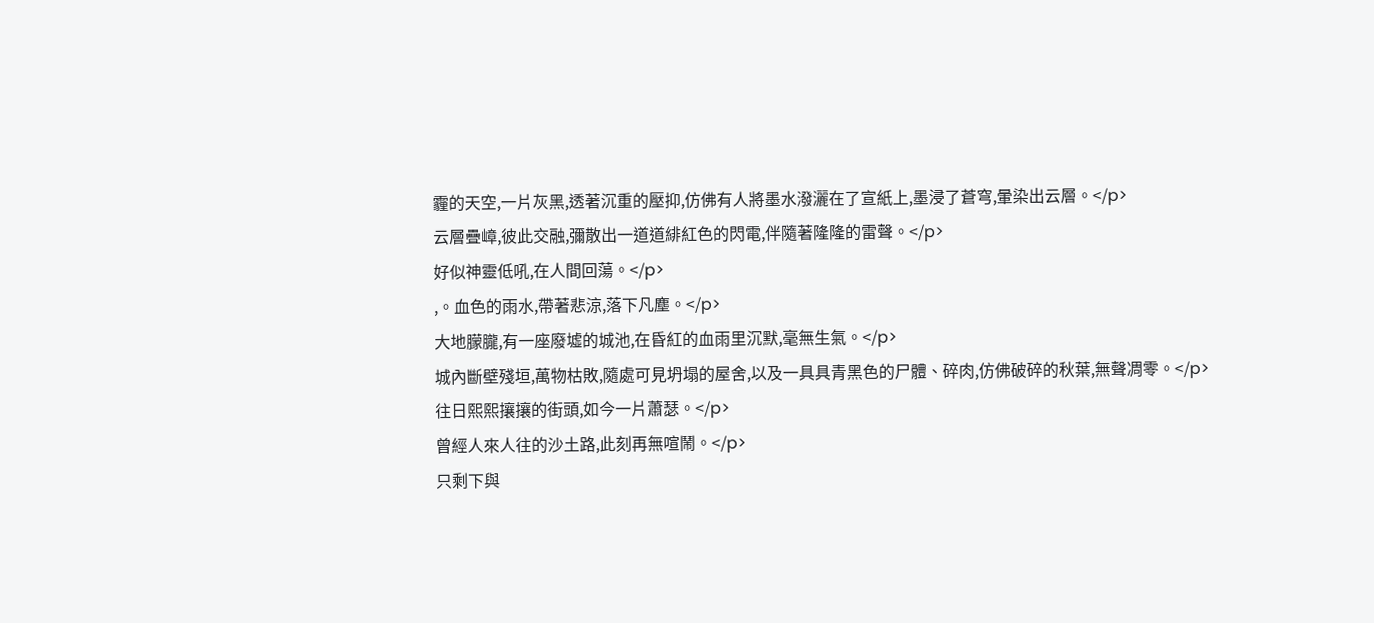霾的天空,一片灰黑,透著沉重的壓抑,仿佛有人將墨水潑灑在了宣紙上,墨浸了蒼穹,暈染出云層。</p>
云層疊嶂,彼此交融,彌散出一道道緋紅色的閃電,伴隨著隆隆的雷聲。</p>
好似神靈低吼,在人間回蕩。</p>
,。血色的雨水,帶著悲涼,落下凡塵。</p>
大地朦朧,有一座廢墟的城池,在昏紅的血雨里沉默,毫無生氣。</p>
城內斷壁殘垣,萬物枯敗,隨處可見坍塌的屋舍,以及一具具青黑色的尸體、碎肉,仿佛破碎的秋葉,無聲凋零。</p>
往日熙熙攘攘的街頭,如今一片蕭瑟。</p>
曾經人來人往的沙土路,此刻再無喧鬧。</p>
只剩下與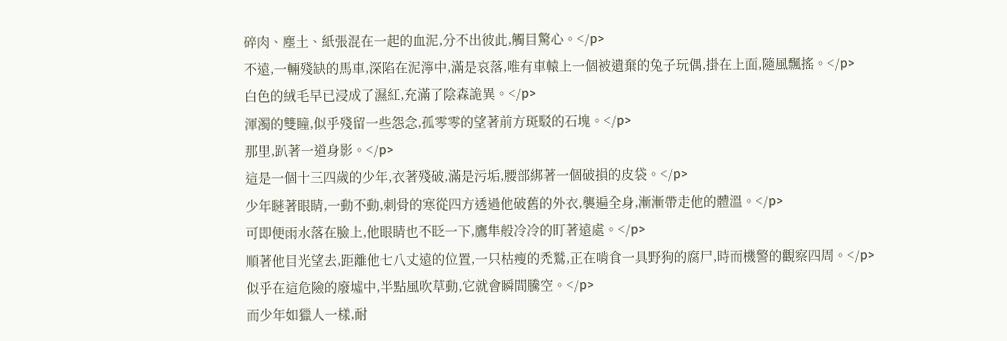碎肉、塵土、紙張混在一起的血泥,分不出彼此,觸目驚心。</p>
不遠,一輛殘缺的馬車,深陷在泥濘中,滿是哀落,唯有車轅上一個被遺棄的兔子玩偶,掛在上面,隨風飄搖。</p>
白色的絨毛早已浸成了濕紅,充滿了陰森詭異。</p>
渾濁的雙瞳,似乎殘留一些怨念,孤零零的望著前方斑駁的石塊。</p>
那里,趴著一道身影。</p>
這是一個十三四歲的少年,衣著殘破,滿是污垢,腰部綁著一個破損的皮袋。</p>
少年瞇著眼睛,一動不動,刺骨的寒從四方透過他破舊的外衣,襲遍全身,漸漸帶走他的體溫。</p>
可即便雨水落在臉上,他眼睛也不眨一下,鷹隼般冷冷的盯著遠處。</p>
順著他目光望去,距離他七八丈遠的位置,一只枯瘦的禿鷲,正在啃食一具野狗的腐尸,時而機警的觀察四周。</p>
似乎在這危險的廢墟中,半點風吹草動,它就會瞬間騰空。</p>
而少年如獵人一樣,耐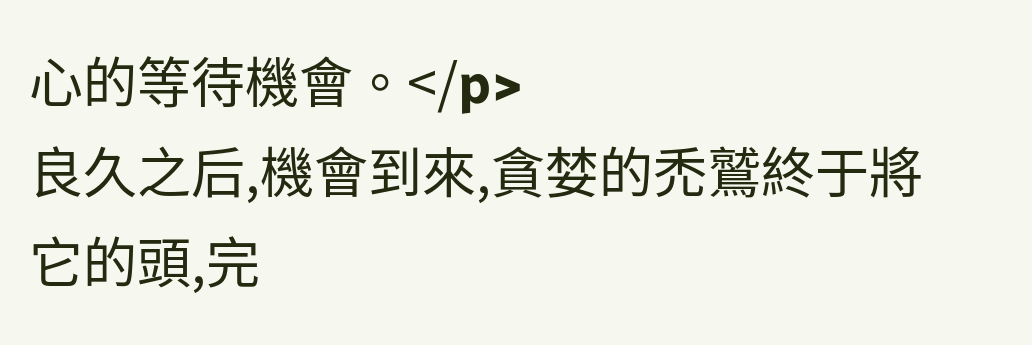心的等待機會。</p>
良久之后,機會到來,貪婪的禿鷲終于將它的頭,完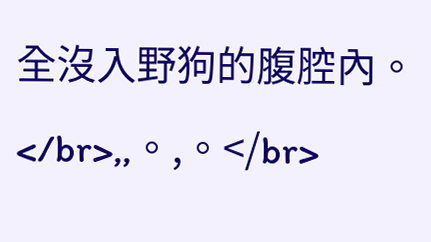全沒入野狗的腹腔內。</br>,,。,。</br>